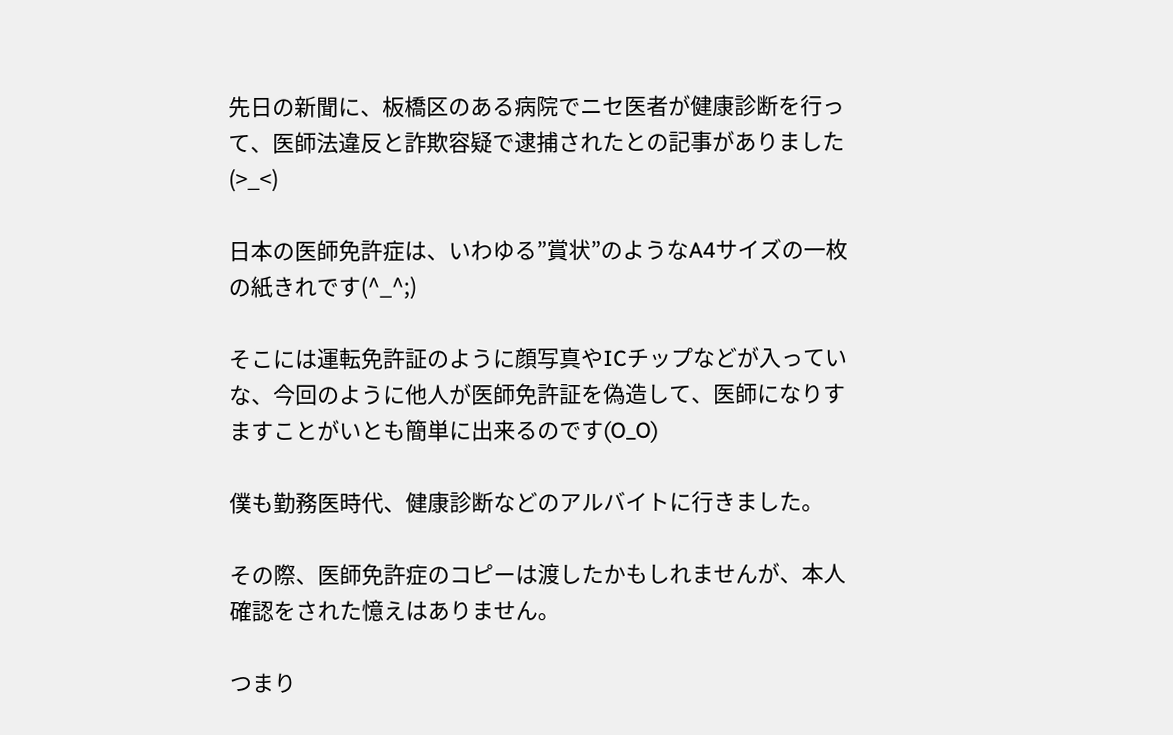先日の新聞に、板橋区のある病院でニセ医者が健康診断を行って、医師法違反と詐欺容疑で逮捕されたとの記事がありました(>_<)

日本の医師免許症は、いわゆる”賞状”のようなA4サイズの一枚の紙きれです(^_^;)

そこには運転免許証のように顔写真やICチップなどが入っていな、今回のように他人が医師免許証を偽造して、医師になりすますことがいとも簡単に出来るのです(O_O)

僕も勤務医時代、健康診断などのアルバイトに行きました。

その際、医師免許症のコピーは渡したかもしれませんが、本人確認をされた憶えはありません。

つまり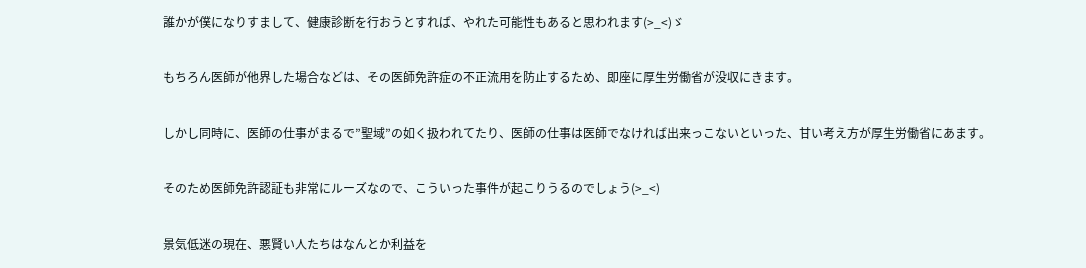誰かが僕になりすまして、健康診断を行おうとすれば、やれた可能性もあると思われます(>_<)ゞ

もちろん医師が他界した場合などは、その医師免許症の不正流用を防止するため、即座に厚生労働省が没収にきます。

しかし同時に、医師の仕事がまるで”聖域”の如く扱われてたり、医師の仕事は医師でなければ出来っこないといった、甘い考え方が厚生労働省にあます。

そのため医師免許認証も非常にルーズなので、こういった事件が起こりうるのでしょう(>_<)

景気低迷の現在、悪賢い人たちはなんとか利益を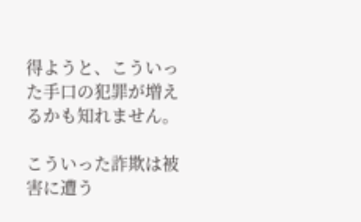得ようと、こういった手口の犯罪が増えるかも知れません。

こういった詐欺は被害に遭う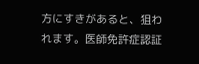方にすきがあると、狙われます。医師免許症認証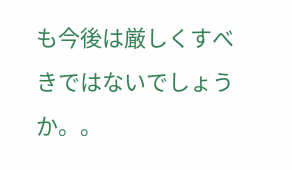も今後は厳しくすべきではないでしょうか。。